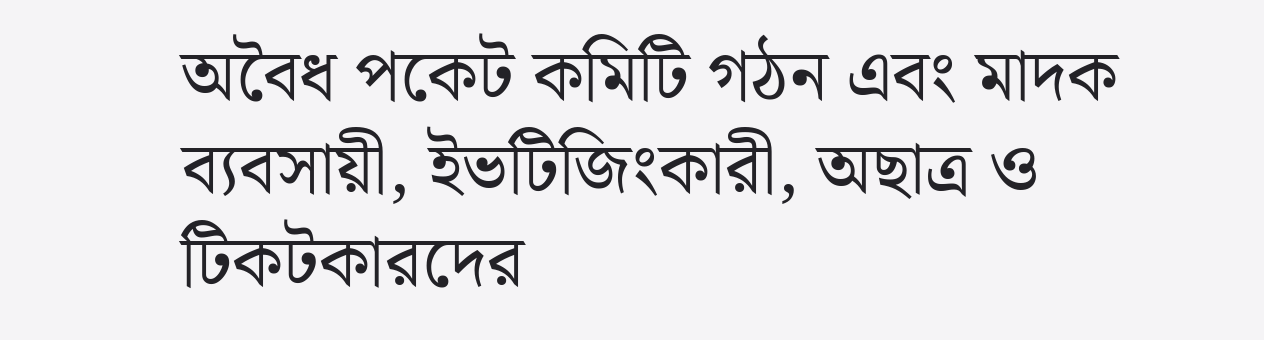অবৈধ পকেট কমিটি গঠন এবং মাদক ব্যবসায়ী, ইভটিজিংকারী, অছাত্র ও টিকটকারদের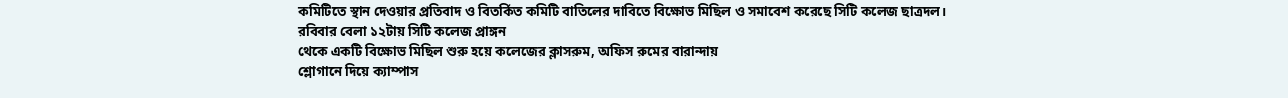কমিটিতে স্থান দেওয়ার প্রতিবাদ ও বিতর্কিত কমিটি বাতিলের দাবিতে বিক্ষোভ মিছিল ও সমাবেশ করেছে সিটি কলেজ ছাত্রদল।
রবিবার বেলা ১২টায় সিটি কলেজ প্রাঙ্গন
থেকে একটি বিক্ষোভ মিছিল শুরু হয়ে কলেজের ক্লাসরুম, অফিস রুমের বারান্দায়
শ্লোগানে দিয়ে ক্যাম্পাস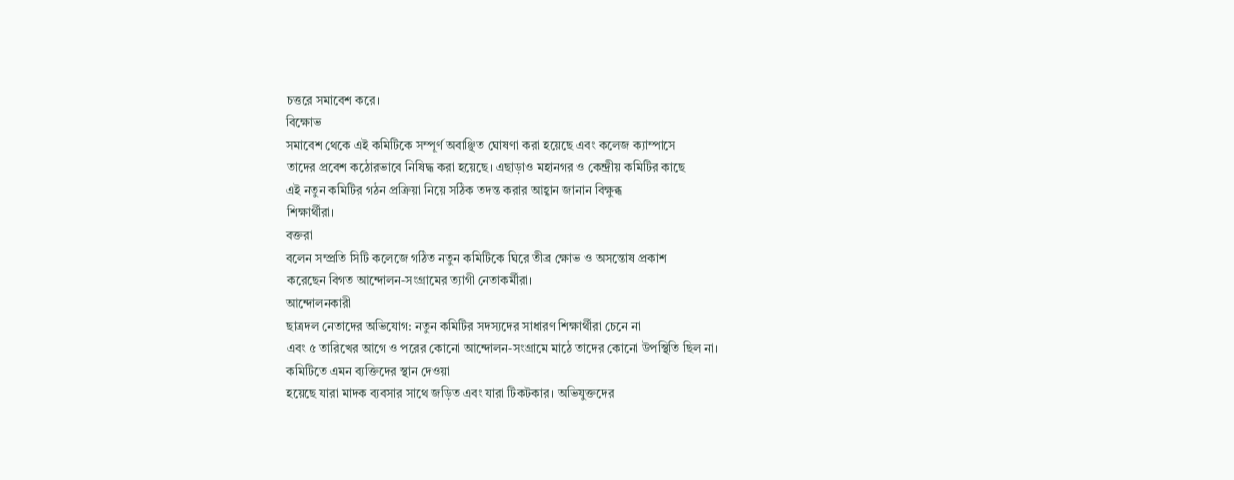চত্তরে সমাবেশ করে।
বিক্ষোভ
সমাবেশ থেকে এই কমিটিকে সম্পূর্ণ অবাঞ্ছিত ঘোষণা করা হয়েছে এবং কলেজ ক্যাম্পাসে
তাদের প্রবেশ কঠোরভাবে নিষিদ্ধ করা হয়েছে। এছাড়াও মহানগর ও কেন্দ্রীয় কমিটির কাছে
এই নতুন কমিটির গঠন প্রক্রিয়া নিয়ে সঠিক তদন্ত করার আহ্বান জানান বিক্ষুব্ধ
শিক্ষার্থীরা।
বক্তরা
বলেন সম্প্রতি সিটি কলেজে গঠিত নতুন কমিটিকে ঘিরে তীব্র ক্ষোভ ও অসন্তোষ প্রকাশ
করেছেন বিগত আন্দোলন-সংগ্রামের ত্যাগী নেতাকর্মীরা।
আন্দোলনকারী
ছাত্রদল নেতাদের অভিযোগ: নতুন কমিটির সদস্যদের সাধারণ শিক্ষার্থীরা চেনে না
এবং ৫ তারিখের আগে ও পরের কোনো আন্দোলন-সংগ্রামে মাঠে তাদের কোনো উপস্থিতি ছিল না।
কমিটিতে এমন ব্যক্তিদের স্থান দেওয়া
হয়েছে যারা মাদক ব্যবসার সাথে জড়িত এবং যারা টিকটকার। অভিযুক্তদের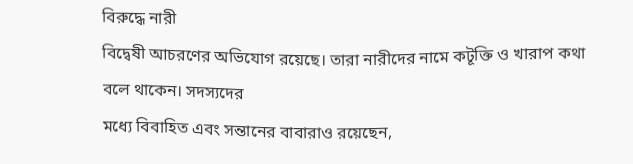বিরুদ্ধে নারী
বিদ্বেষী আচরণের অভিযোগ রয়েছে। তারা নারীদের নামে কটূক্তি ও খারাপ কথা বলে থাকেন। সদস্যদের
মধ্যে বিবাহিত এবং সন্তানের বাবারাও রয়েছেন,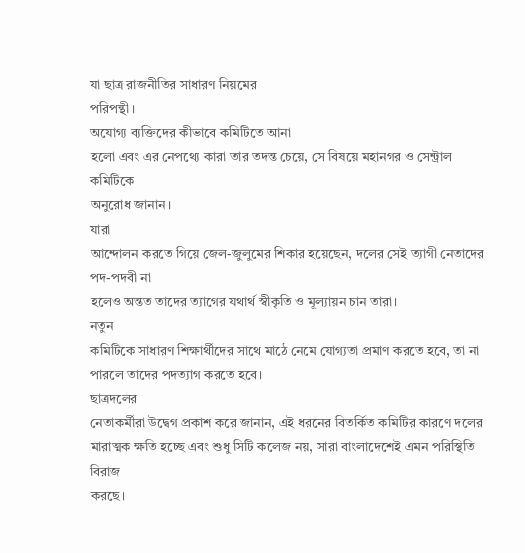যা ছাত্র রাজনীতির সাধারণ নিয়মের
পরিপন্থী।
অযোগ্য ব্যক্তিদের কীভাবে কমিটিতে আনা
হলো এবং এর নেপথ্যে কারা তার তদন্ত চেয়ে, সে বিষয়ে মহানগর ও সেন্ট্রাল কমিটিকে
অনুরোধ জানান।
যারা
আন্দোলন করতে গিয়ে জেল-জুলুমের শিকার হয়েছেন, দলের সেই ত্যাগী নেতাদের পদ-পদবী না
হলেও অন্তত তাদের ত্যাগের যথার্থ স্বীকৃতি ও মূল্যায়ন চান তারা।
নতুন
কমিটিকে সাধারণ শিক্ষার্থীদের সাথে মাঠে নেমে যোগ্যতা প্রমাণ করতে হবে, তা না
পারলে তাদের পদত্যাগ করতে হবে।
ছাত্রদলের
নেতাকর্মীরা উদ্বেগ প্রকাশ করে জানান, এই ধরনের বিতর্কিত কমিটির কারণে দলের
মারাত্মক ক্ষতি হচ্ছে এবং শুধু সিটি কলেজ নয়, সারা বাংলাদেশেই এমন পরিস্থিতি বিরাজ
করছে।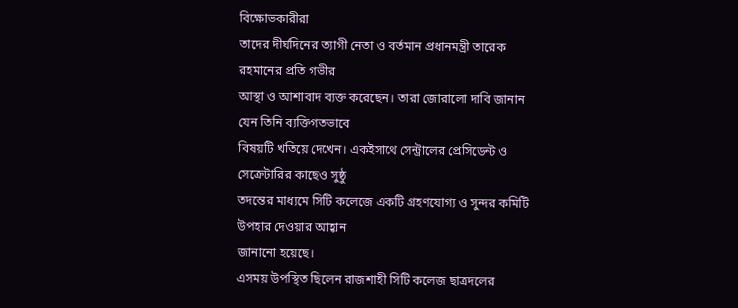বিক্ষোভকারীরা
তাদের দীর্ঘদিনের ত্যাগী নেতা ও বর্তমান প্রধানমন্ত্রী তারেক রহমানের প্রতি গভীর
আস্থা ও আশাবাদ ব্যক্ত করেছেন। তারা জোরালো দাবি জানান যেন তিনি ব্যক্তিগতভাবে
বিষয়টি খতিয়ে দেখেন। একইসাথে সেন্ট্রালের প্রেসিডেন্ট ও সেক্রেটারির কাছেও সুষ্ঠু
তদন্তের মাধ্যমে সিটি কলেজে একটি গ্রহণযোগ্য ও সুন্দর কমিটি উপহার দেওয়ার আহ্বান
জানানো হয়েছে।
এসময় উপস্থিত ছিলেন রাজশাহী সিটি কলেজ ছাত্রদলের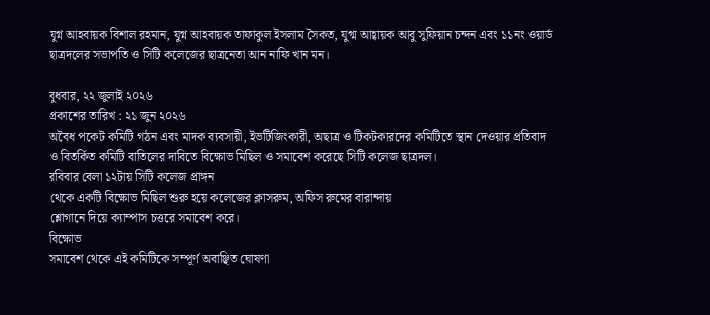যুগ্ন আহবায়ক বিশাল রহমান, যুগ্ন আহবায়ক তাফাকুল ইসলাম সৈকত, যুগ্ম আহ্বায়ক আবু সুফিয়ান চন্দন এবং ১১নং ওয়ার্ড ছাত্রদলের সভাপতি ও সিটি কলেজের ছাত্রনেতা আন নাফি খান মন।

বুধবার, ২২ জুলাই ২০২৬
প্রকাশের তারিখ : ২১ জুন ২০২৬
অবৈধ পকেট কমিটি গঠন এবং মাদক ব্যবসায়ী, ইভটিজিংকারী, অছাত্র ও টিকটকারদের কমিটিতে স্থান দেওয়ার প্রতিবাদ ও বিতর্কিত কমিটি বাতিলের দাবিতে বিক্ষোভ মিছিল ও সমাবেশ করেছে সিটি কলেজ ছাত্রদল।
রবিবার বেলা ১২টায় সিটি কলেজ প্রাঙ্গন
থেকে একটি বিক্ষোভ মিছিল শুরু হয়ে কলেজের ক্লাসরুম, অফিস রুমের বারান্দায়
শ্লোগানে দিয়ে ক্যাম্পাস চত্তরে সমাবেশ করে।
বিক্ষোভ
সমাবেশ থেকে এই কমিটিকে সম্পূর্ণ অবাঞ্ছিত ঘোষণা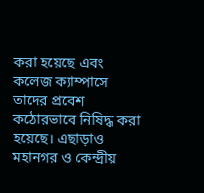করা হয়েছে এবং কলেজ ক্যাম্পাসে
তাদের প্রবেশ কঠোরভাবে নিষিদ্ধ করা হয়েছে। এছাড়াও মহানগর ও কেন্দ্রীয়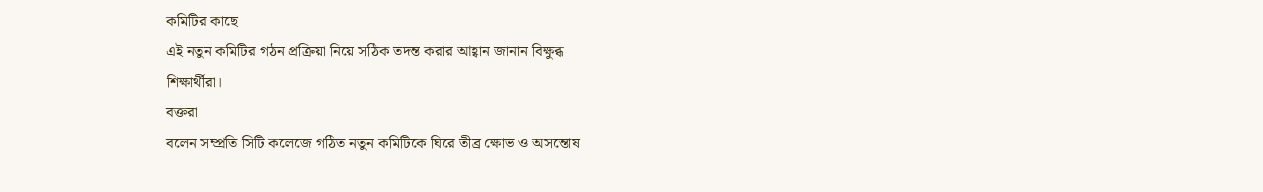কমিটির কাছে
এই নতুন কমিটির গঠন প্রক্রিয়া নিয়ে সঠিক তদন্ত করার আহ্বান জানান বিক্ষুব্ধ
শিক্ষার্থীরা।
বক্তরা
বলেন সম্প্রতি সিটি কলেজে গঠিত নতুন কমিটিকে ঘিরে তীব্র ক্ষোভ ও অসন্তোষ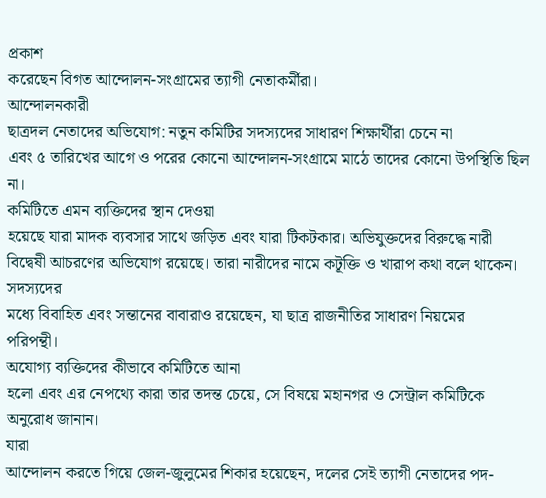প্রকাশ
করেছেন বিগত আন্দোলন-সংগ্রামের ত্যাগী নেতাকর্মীরা।
আন্দোলনকারী
ছাত্রদল নেতাদের অভিযোগ: নতুন কমিটির সদস্যদের সাধারণ শিক্ষার্থীরা চেনে না
এবং ৫ তারিখের আগে ও পরের কোনো আন্দোলন-সংগ্রামে মাঠে তাদের কোনো উপস্থিতি ছিল না।
কমিটিতে এমন ব্যক্তিদের স্থান দেওয়া
হয়েছে যারা মাদক ব্যবসার সাথে জড়িত এবং যারা টিকটকার। অভিযুক্তদের বিরুদ্ধে নারী
বিদ্বেষী আচরণের অভিযোগ রয়েছে। তারা নারীদের নামে কটূক্তি ও খারাপ কথা বলে থাকেন। সদস্যদের
মধ্যে বিবাহিত এবং সন্তানের বাবারাও রয়েছেন, যা ছাত্র রাজনীতির সাধারণ নিয়মের
পরিপন্থী।
অযোগ্য ব্যক্তিদের কীভাবে কমিটিতে আনা
হলো এবং এর নেপথ্যে কারা তার তদন্ত চেয়ে, সে বিষয়ে মহানগর ও সেন্ট্রাল কমিটিকে
অনুরোধ জানান।
যারা
আন্দোলন করতে গিয়ে জেল-জুলুমের শিকার হয়েছেন, দলের সেই ত্যাগী নেতাদের পদ-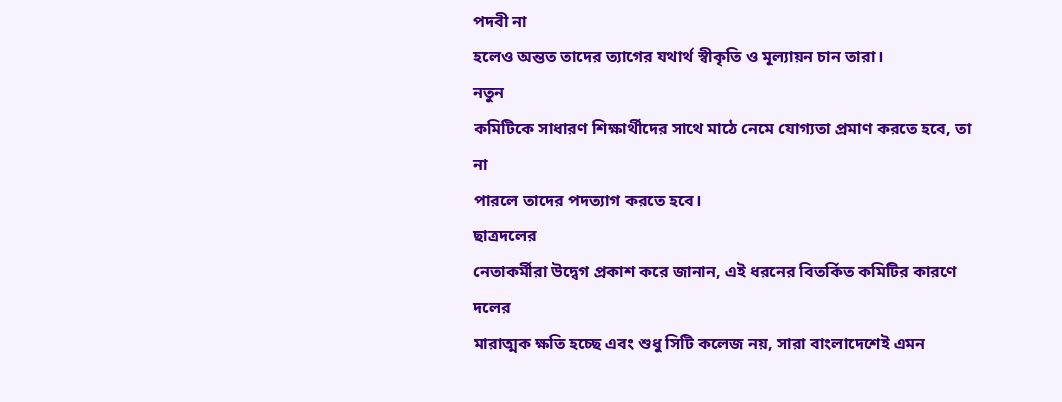পদবী না
হলেও অন্তত তাদের ত্যাগের যথার্থ স্বীকৃতি ও মূল্যায়ন চান তারা।
নতুন
কমিটিকে সাধারণ শিক্ষার্থীদের সাথে মাঠে নেমে যোগ্যতা প্রমাণ করতে হবে, তা না
পারলে তাদের পদত্যাগ করতে হবে।
ছাত্রদলের
নেতাকর্মীরা উদ্বেগ প্রকাশ করে জানান, এই ধরনের বিতর্কিত কমিটির কারণে দলের
মারাত্মক ক্ষতি হচ্ছে এবং শুধু সিটি কলেজ নয়, সারা বাংলাদেশেই এমন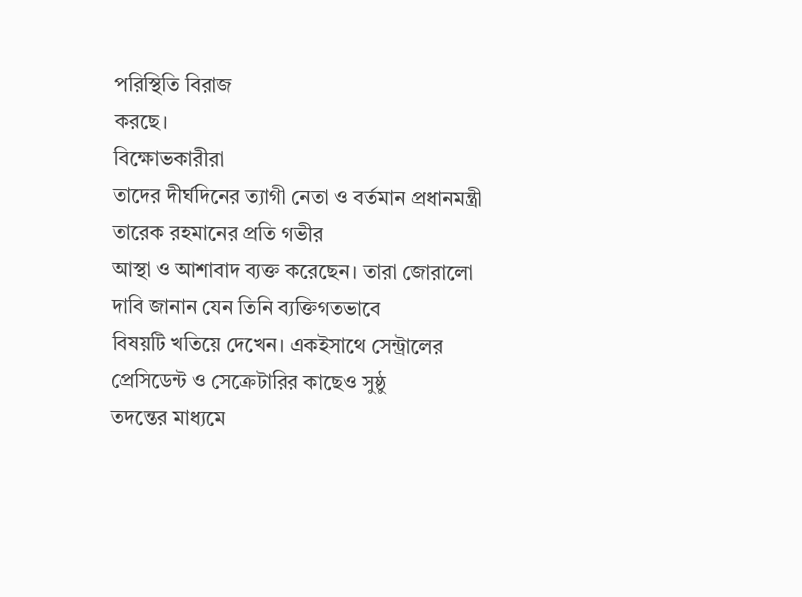পরিস্থিতি বিরাজ
করছে।
বিক্ষোভকারীরা
তাদের দীর্ঘদিনের ত্যাগী নেতা ও বর্তমান প্রধানমন্ত্রী তারেক রহমানের প্রতি গভীর
আস্থা ও আশাবাদ ব্যক্ত করেছেন। তারা জোরালো দাবি জানান যেন তিনি ব্যক্তিগতভাবে
বিষয়টি খতিয়ে দেখেন। একইসাথে সেন্ট্রালের প্রেসিডেন্ট ও সেক্রেটারির কাছেও সুষ্ঠু
তদন্তের মাধ্যমে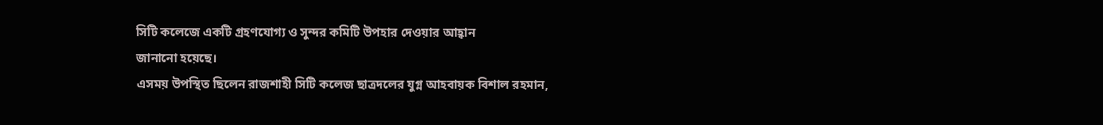সিটি কলেজে একটি গ্রহণযোগ্য ও সুন্দর কমিটি উপহার দেওয়ার আহ্বান
জানানো হয়েছে।
এসময় উপস্থিত ছিলেন রাজশাহী সিটি কলেজ ছাত্রদলের যুগ্ন আহবায়ক বিশাল রহমান,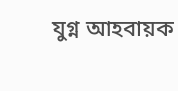যুগ্ন আহবায়ক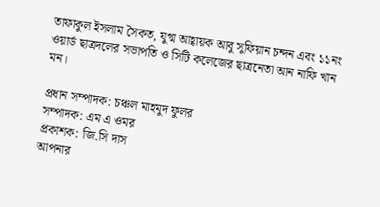তাফাকুল ইসলাম সৈকত, যুগ্ম আহ্বায়ক আবু সুফিয়ান চন্দন এবং ১১নং ওয়ার্ড ছাত্রদলের সভাপতি ও সিটি কলেজের ছাত্রনেতা আন নাফি খান মন।

প্রধান সম্পাদক: চঞ্চল মাহমুদ ফুলর
সম্পাদক: এম এ ওমর
প্রকাশক: জি.সি দাস
আপনার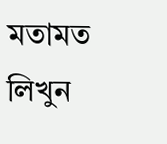মতামত লিখুন